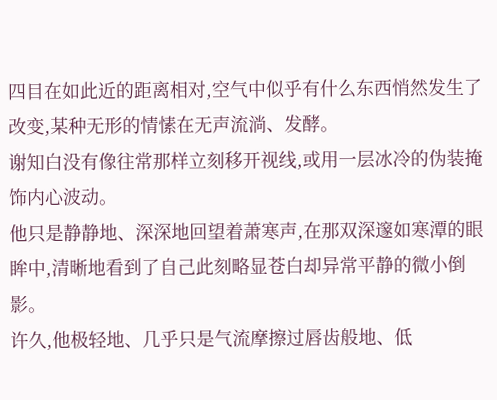四目在如此近的距离相对,空气中似乎有什么东西悄然发生了改变,某种无形的情愫在无声流淌、发酵。
谢知白没有像往常那样立刻移开视线,或用一层冰冷的伪装掩饰内心波动。
他只是静静地、深深地回望着萧寒声,在那双深邃如寒潭的眼眸中,清晰地看到了自己此刻略显苍白却异常平静的微小倒影。
许久,他极轻地、几乎只是气流摩擦过唇齿般地、低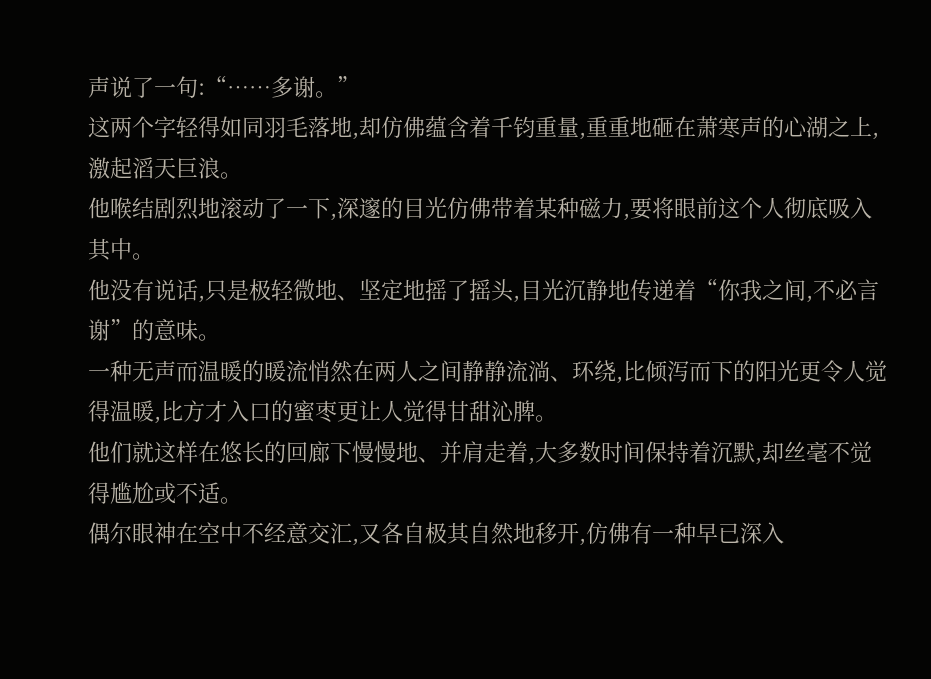声说了一句:“……多谢。”
这两个字轻得如同羽毛落地,却仿佛蕴含着千钧重量,重重地砸在萧寒声的心湖之上,激起滔天巨浪。
他喉结剧烈地滚动了一下,深邃的目光仿佛带着某种磁力,要将眼前这个人彻底吸入其中。
他没有说话,只是极轻微地、坚定地摇了摇头,目光沉静地传递着“你我之间,不必言谢”的意味。
一种无声而温暖的暖流悄然在两人之间静静流淌、环绕,比倾泻而下的阳光更令人觉得温暖,比方才入口的蜜枣更让人觉得甘甜沁脾。
他们就这样在悠长的回廊下慢慢地、并肩走着,大多数时间保持着沉默,却丝毫不觉得尴尬或不适。
偶尔眼神在空中不经意交汇,又各自极其自然地移开,仿佛有一种早已深入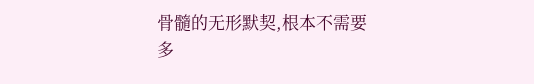骨髓的无形默契,根本不需要多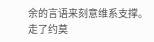余的言语来刻意维系支撑。
走了约莫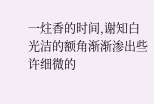一炷香的时间,谢知白光洁的额角渐渐渗出些许细微的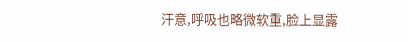汗意,呼吸也略微软重,脸上显露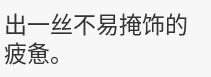出一丝不易掩饰的疲惫。